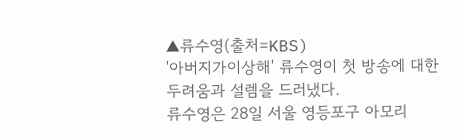▲류수영(출처=KBS)
'아버지가이상해' 류수영이 첫 방송에 대한 두려움과 설렘을 드러냈다.
류수영은 28일 서울 영등포구 아모리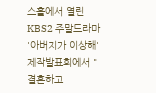스홀에서 열린 KBS2 주말드라마 '아버지가 이상해' 제작발표회에서 "결혼하고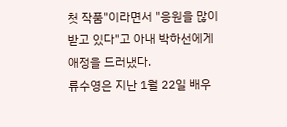첫 작품"이라면서 "응원을 많이 받고 있다"고 아내 박하선에게 애정을 드러냈다.
류수영은 지난 1월 22일 배우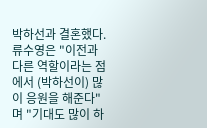박하선과 결혼했다.
류수영은 "이전과 다른 역할이라는 점에서 (박하선이) 많이 응원을 해준다"며 "기대도 많이 하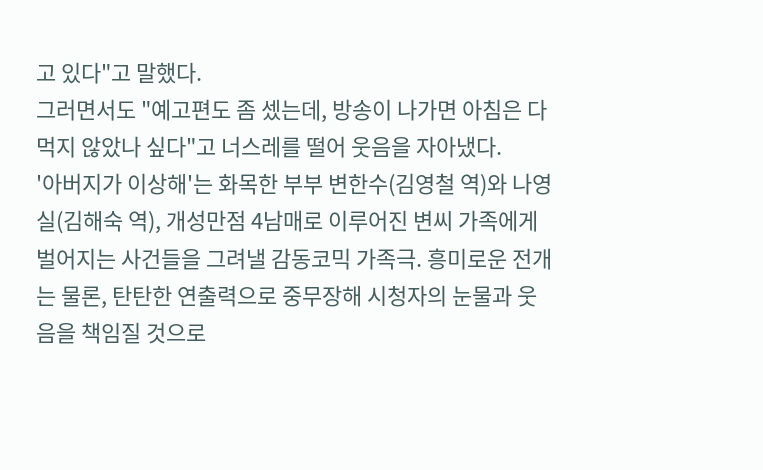고 있다"고 말했다.
그러면서도 "예고편도 좀 셌는데, 방송이 나가면 아침은 다 먹지 않았나 싶다"고 너스레를 떨어 웃음을 자아냈다.
'아버지가 이상해'는 화목한 부부 변한수(김영철 역)와 나영실(김해숙 역), 개성만점 4남매로 이루어진 변씨 가족에게 벌어지는 사건들을 그려낼 감동코믹 가족극. 흥미로운 전개는 물론, 탄탄한 연출력으로 중무장해 시청자의 눈물과 웃음을 책임질 것으로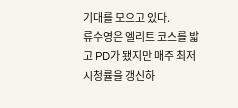기대를 모으고 있다.
류수영은 엘리트 코스를 밟고 PD가 됐지만 매주 최저 시청률을 갱신하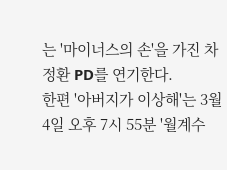는 '마이너스의 손'을 가진 차정환 PD를 연기한다.
한편 '아버지가 이상해'는 3월 4일 오후 7시 55분 '월계수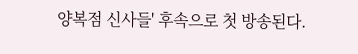양복점 신사들' 후속으로 첫 방송된다.